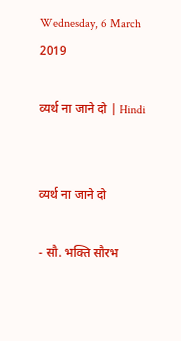Wednesday, 6 March 2019

व्यर्थ ना जाने दो | Hindi


व्यर्थ ना जाने दो

- सौ. भक्ति सौरभ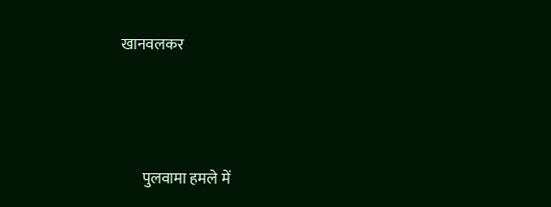खानवलकर




       पुलवामा हमले में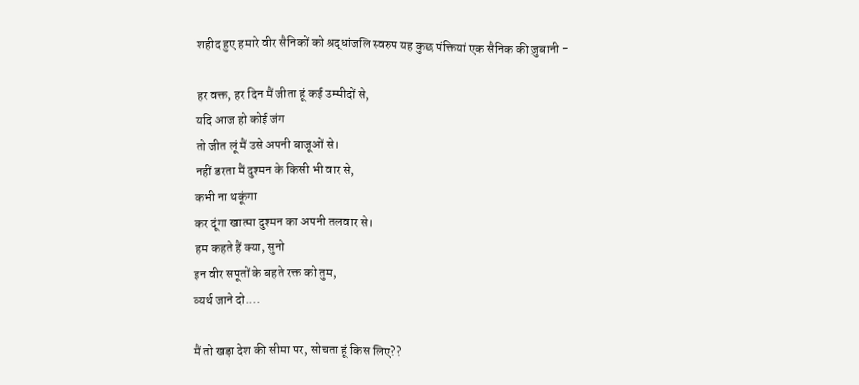शहीद हुए हमारे वीर सैनिकों को श्रद्धांजलि स्वरुप यह कुछ पंक्तियां एक सैनिक की ज़ुबानी -

हर वक्त, हर दिन मैं जीता हूं कई उम्मीदों से,
यदि आज हो कोई जंग
तो जीत लूं मैं उसे अपनी बाजूओं से।
नहीं डरता मैं दुश्मन के किसी भी वार से,
कभी ना थकूंगा
कर दूंगा खात्मा दुश्मन का अपनी तलवार से।
हम कहते हैं क्या, सुनो
इन वीर सपूतों के बहते रक्त को तुम,
व्यर्थ जाने दो....

मैं तो खड़ा देश की सीमा पर, सोचता हूं किस लिए??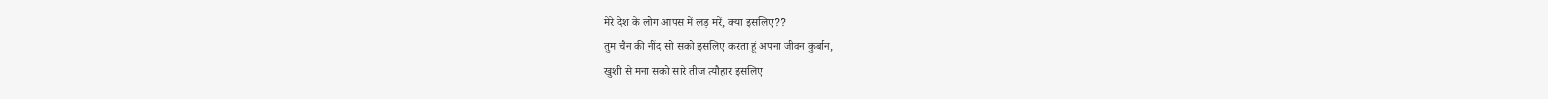मेरे देश के लोग आपस में लड़ मरें, क्या इसलिए??
तुम चैन की नींद सो सको इसलिए करता हूं अपना जीवन कुर्बान,
खुशी से मना सको सारे तीज त्यौहार इसलिए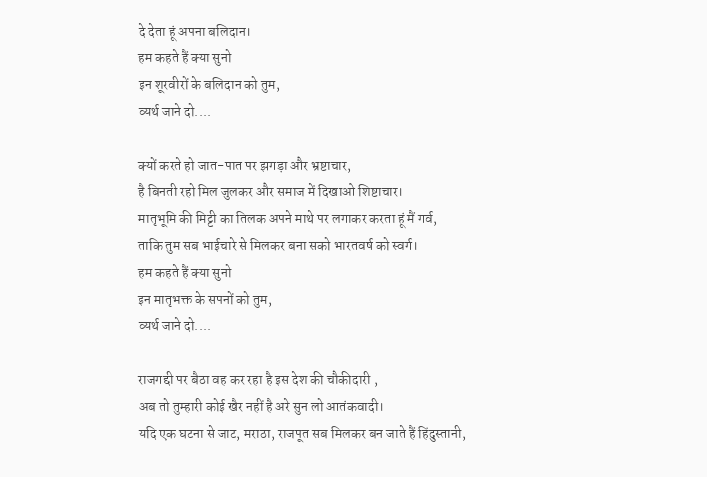दे देता हूं अपना बलिदान।
हम कहते हैं क्या सुनो
इन शूरवीरों के बलिदान को तुम,
व्यर्थ जाने दो....

क्यों करते हो जात-पात पर झगड़ा और भ्रष्टाचार,
है बिनती रहो मिल जुलकर और समाज में दिखाओ शिष्टाचार।
मातृभूमि की मिट्टी का तिलक अपने माथे पर लगाकर करता हूं मैं गर्व,
ताकि तुम सब भाईचारे से मिलकर बना सको भारतवर्ष को स्वर्ग।
हम कहते हैं क्या सुनो
इन मातृभक्त के सपनों को तुम,
व्यर्थ जाने दो....

राजगद्दी पर बैठा वह कर रहा है इस देश की चौकीदारी ,
अब तो तुम्हारी कोई खैर नहीं है अरे सुन लो आतंकवादी।
यदि एक घटना से जाट, मराठा, राजपूत सब मिलकर बन जाते हैं हिंदुस्तानी,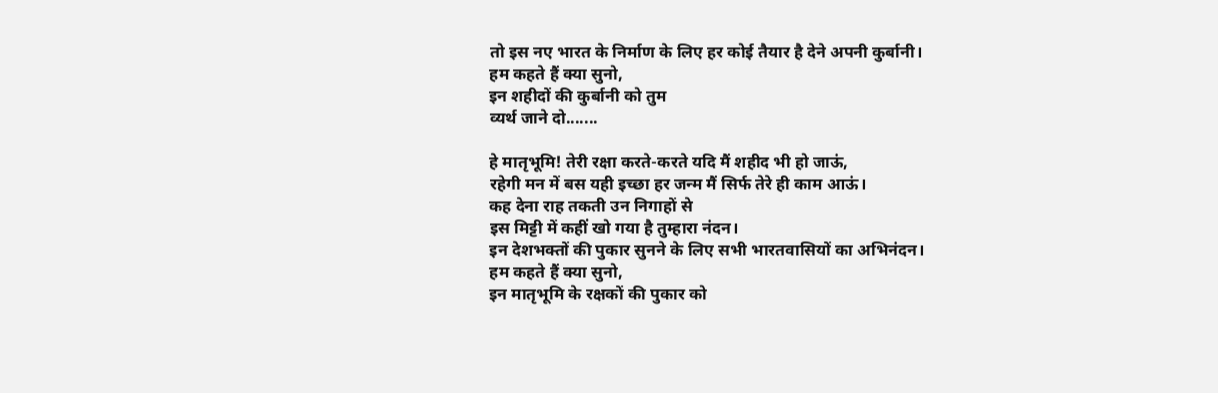तो इस नए भारत के निर्माण के लिए हर कोई तैयार है देने अपनी कुर्बानी।
हम कहते हैं क्या सुनो,
इन शहीदों की कुर्बानी को तुम
व्यर्थ जाने दो.......

हे मातृभूमि! तेरी रक्षा करते-करते यदि मैं शहीद भी हो जाऊं,
रहेगी मन में बस यही इच्छा हर जन्म मैं सिर्फ तेरे ही काम आऊं।
कह देना राह तकती उन निगाहों से
इस मिट्टी में कहीं खो गया है तुम्हारा नंदन।
इन देशभक्तों की पुकार सुनने के लिए सभी भारतवासियों का अभिनंदन।
हम कहते हैं क्या सुनो,
इन मातृभूमि के रक्षकों की पुकार को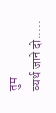तुम
व्यर्थ जाने दो.....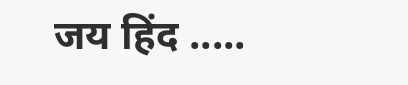जय हिंद .....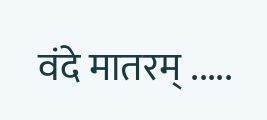वंदे मातरम् .....